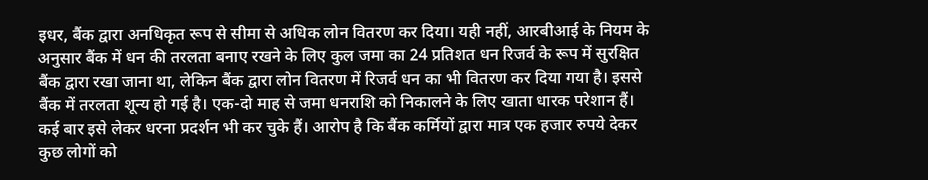इधर, बैंक द्वारा अनधिकृत रूप से सीमा से अधिक लोन वितरण कर दिया। यही नहीं, आरबीआई के नियम के अनुसार बैंक में धन की तरलता बनाए रखने के लिए कुल जमा का 24 प्रतिशत धन रिजर्व के रूप में सुरक्षित बैंक द्वारा रखा जाना था, लेकिन बैंक द्वारा लोन वितरण में रिजर्व धन का भी वितरण कर दिया गया है। इससे बैंक में तरलता शून्य हो गई है। एक-दो माह से जमा धनराशि को निकालने के लिए खाता धारक परेशान हैं। कई बार इसे लेकर धरना प्रदर्शन भी कर चुके हैं। आरोप है कि बैंक कर्मियों द्वारा मात्र एक हजार रुपये देकर कुछ लोगों को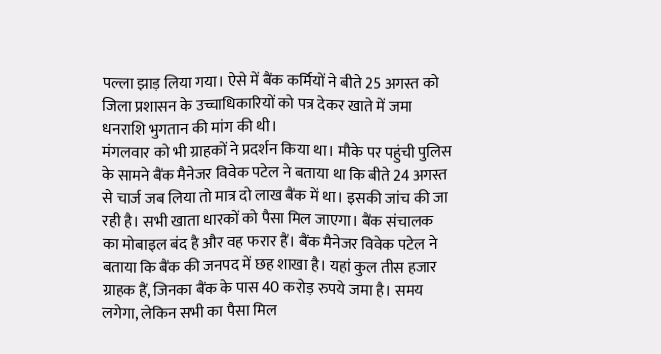पल्ला झाड़ लिया गया। ऐसे में बैंक कर्मियों ने बीते 25 अगस्त को जिला प्रशासन के उच्चाधिकारियों को पत्र देकर खाते में जमा धनराशि भुगतान की मांग की थी।
मंगलवार को भी ग्राहकों ने प्रदर्शन किया था। मौके पर पहुंची पुलिस के सामने बैंक मैनेजर विवेक पटेल ने बताया था कि बीते 24 अगस्त से चार्ज जब लिया तो मात्र दो लाख बैंक में था। इसकी जांच की जा रही है। सभी खाता धारकों को पैसा मिल जाएगा। बैंक संचालक का मोबाइल बंद है और वह फरार हैं। बैंक मैनेजर विवेक पटेल ने बताया कि बैंक की जनपद में छह शाखा है। यहां कुल तीस हजार ग्राहक हैं, जिनका बैंक के पास 40 करोड़ रुपये जमा है। समय लगेगा, लेकिन सभी का पैसा मिल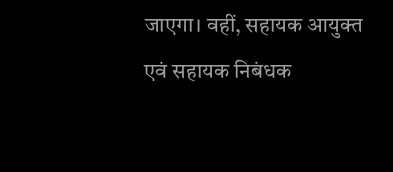जाएगा। वहीं, सहायक आयुक्त एवं सहायक निबंधक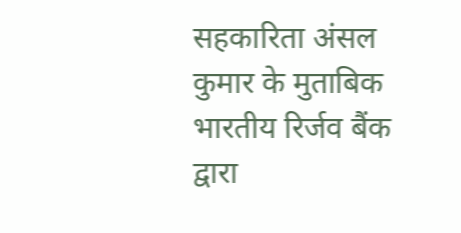सहकारिता अंसल कुमार के मुताबिक भारतीय रिर्जव बैंक द्वारा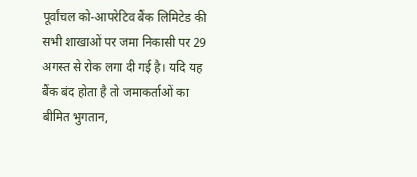पूर्वांचल को-आपरेटिव बैंक लिमिटेड की सभी शाखाओं पर जमा निकासी पर 29 अगस्त से रोक लगा दी गई है। यदि यह बैंक बंद होता है तो जमाकर्ताओं का बीमित भुगतान,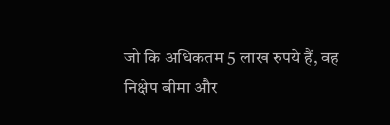जो कि अधिकतम 5 लाख रुपये हैं, वह निक्षेप बीमा और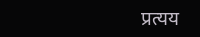प्रत्यय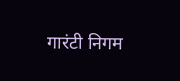गारंटी निगम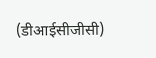(डीआईसीजीसी)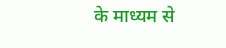के माध्यम से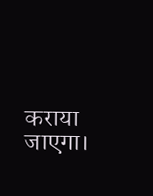कराया जाएगा।